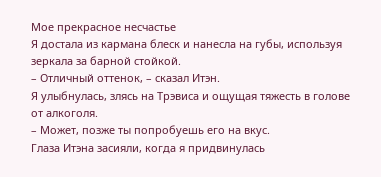Мое прекрасное несчастье
Я достала из кармана блеск и нанесла на губы, используя зеркала за барной стойкой.
– Отличный оттенок, – сказал Итэн.
Я улыбнулась, злясь на Трэвиса и ощущая тяжесть в голове от алкоголя.
– Может, позже ты попробуешь его на вкус.
Глаза Итэна засияли, когда я придвинулась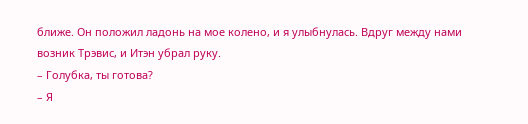ближе. Он положил ладонь на мое колено, и я улыбнулась. Вдруг между нами возник Трэвис, и Итэн убрал руку.
– Голубка, ты готова?
– Я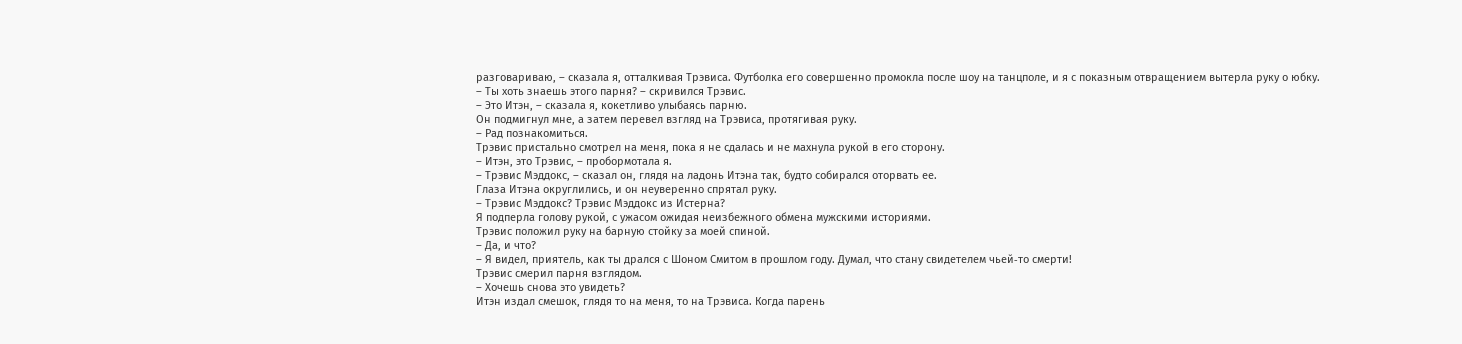разговариваю, – сказала я, отталкивая Трэвиса. Футболка его совершенно промокла после шоу на танцполе, и я с показным отвращением вытерла руку о юбку.
– Ты хоть знаешь этого парня? – скривился Трэвис.
– Это Итэн, – сказала я, кокетливо улыбаясь парню.
Он подмигнул мне, а затем перевел взгляд на Трэвиса, протягивая руку.
– Рад познакомиться.
Трэвис пристально смотрел на меня, пока я не сдалась и не махнула рукой в его сторону.
– Итэн, это Трэвис, – пробормотала я.
– Трэвис Мэддокс, – сказал он, глядя на ладонь Итэна так, будто собирался оторвать ее.
Глаза Итэна округлились, и он неуверенно спрятал руку.
– Трэвис Мэддокс? Трэвис Мэддокс из Истерна?
Я подперла голову рукой, с ужасом ожидая неизбежного обмена мужскими историями.
Трэвис положил руку на барную стойку за моей спиной.
– Да, и что?
– Я видел, приятель, как ты дрался с Шоном Смитом в прошлом году. Думал, что стану свидетелем чьей‑то смерти!
Трэвис смерил парня взглядом.
– Хочешь снова это увидеть?
Итэн издал смешок, глядя то на меня, то на Трэвиса. Когда парень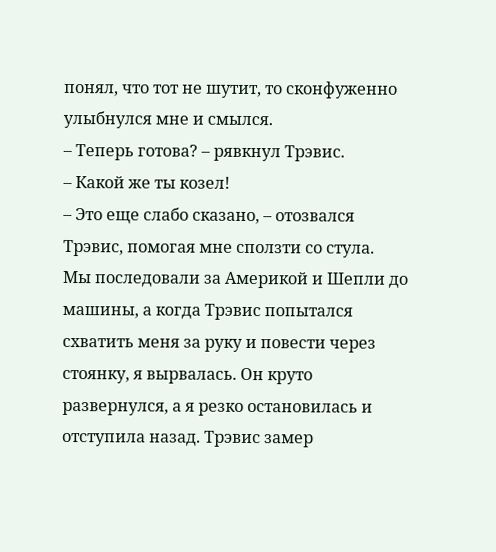понял, что тот не шутит, то сконфуженно улыбнулся мне и смылся.
– Теперь готова? – рявкнул Трэвис.
– Какой же ты козел!
– Это еще слабо сказано, – отозвался Трэвис, помогая мне сползти со стула.
Мы последовали за Америкой и Шепли до машины, а когда Трэвис попытался схватить меня за руку и повести через стоянку, я вырвалась. Он круто развернулся, а я резко остановилась и отступила назад. Трэвис замер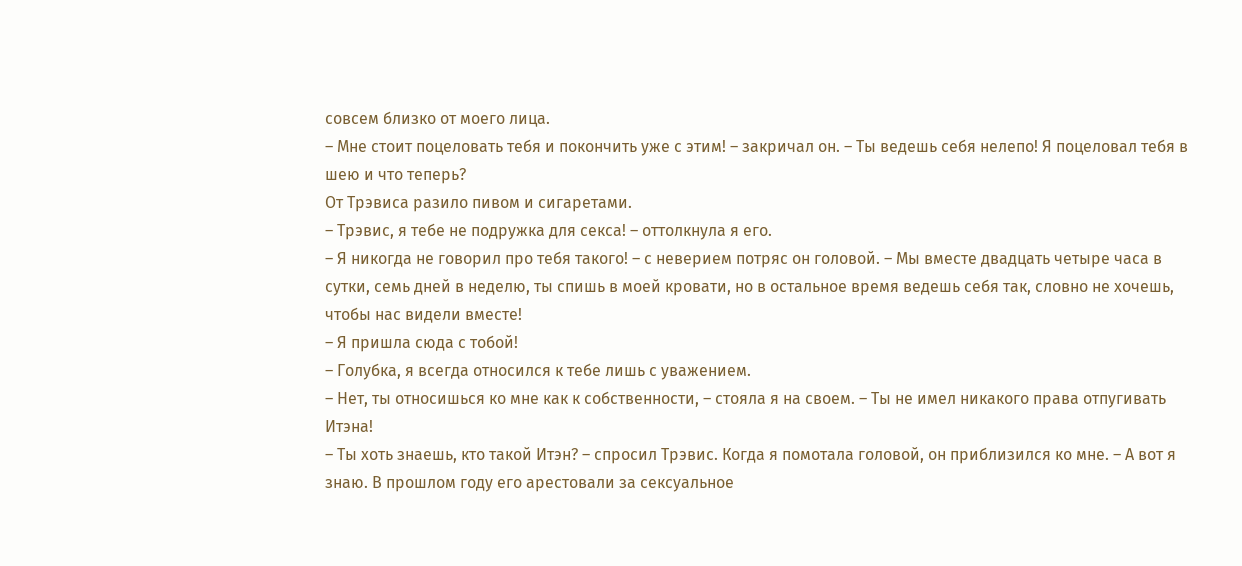совсем близко от моего лица.
– Мне стоит поцеловать тебя и покончить уже с этим! – закричал он. – Ты ведешь себя нелепо! Я поцеловал тебя в шею и что теперь?
От Трэвиса разило пивом и сигаретами.
– Трэвис, я тебе не подружка для секса! – оттолкнула я его.
– Я никогда не говорил про тебя такого! – с неверием потряс он головой. – Мы вместе двадцать четыре часа в сутки, семь дней в неделю, ты спишь в моей кровати, но в остальное время ведешь себя так, словно не хочешь, чтобы нас видели вместе!
– Я пришла сюда с тобой!
– Голубка, я всегда относился к тебе лишь с уважением.
– Нет, ты относишься ко мне как к собственности, – стояла я на своем. – Ты не имел никакого права отпугивать Итэна!
– Ты хоть знаешь, кто такой Итэн? – спросил Трэвис. Когда я помотала головой, он приблизился ко мне. – А вот я знаю. В прошлом году его арестовали за сексуальное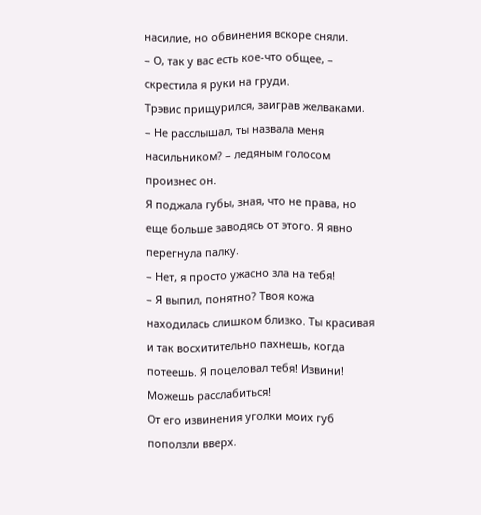насилие, но обвинения вскоре сняли.
– О, так у вас есть кое‑что общее, – скрестила я руки на груди.
Трэвис прищурился, заиграв желваками.
– Не расслышал, ты назвала меня насильником? – ледяным голосом произнес он.
Я поджала губы, зная, что не права, но еще больше заводясь от этого. Я явно перегнула палку.
– Нет, я просто ужасно зла на тебя!
– Я выпил, понятно? Твоя кожа находилась слишком близко. Ты красивая и так восхитительно пахнешь, когда потеешь. Я поцеловал тебя! Извини! Можешь расслабиться!
От его извинения уголки моих губ поползли вверх.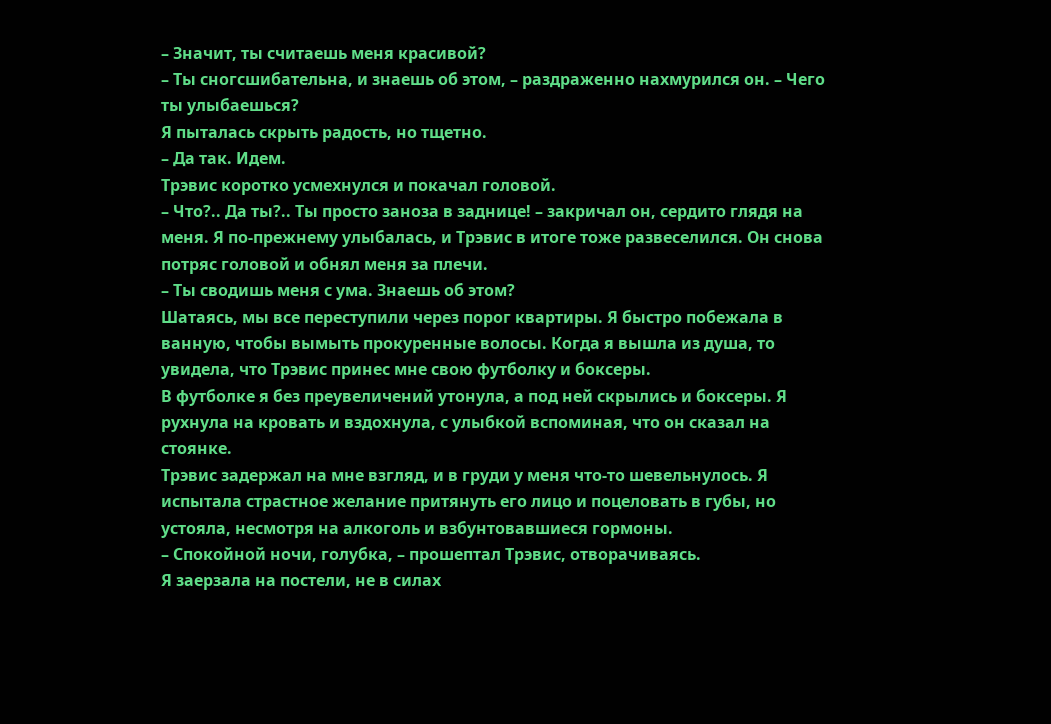– Значит, ты считаешь меня красивой?
– Ты сногсшибательна, и знаешь об этом, – раздраженно нахмурился он. – Чего ты улыбаешься?
Я пыталась скрыть радость, но тщетно.
– Да так. Идем.
Трэвис коротко усмехнулся и покачал головой.
– Что?.. Да ты?.. Ты просто заноза в заднице! – закричал он, сердито глядя на меня. Я по‑прежнему улыбалась, и Трэвис в итоге тоже развеселился. Он снова потряс головой и обнял меня за плечи.
– Ты сводишь меня с ума. Знаешь об этом?
Шатаясь, мы все переступили через порог квартиры. Я быстро побежала в ванную, чтобы вымыть прокуренные волосы. Когда я вышла из душа, то увидела, что Трэвис принес мне свою футболку и боксеры.
В футболке я без преувеличений утонула, а под ней скрылись и боксеры. Я рухнула на кровать и вздохнула, с улыбкой вспоминая, что он сказал на стоянке.
Трэвис задержал на мне взгляд, и в груди у меня что‑то шевельнулось. Я испытала страстное желание притянуть его лицо и поцеловать в губы, но устояла, несмотря на алкоголь и взбунтовавшиеся гормоны.
– Спокойной ночи, голубка, – прошептал Трэвис, отворачиваясь.
Я заерзала на постели, не в силах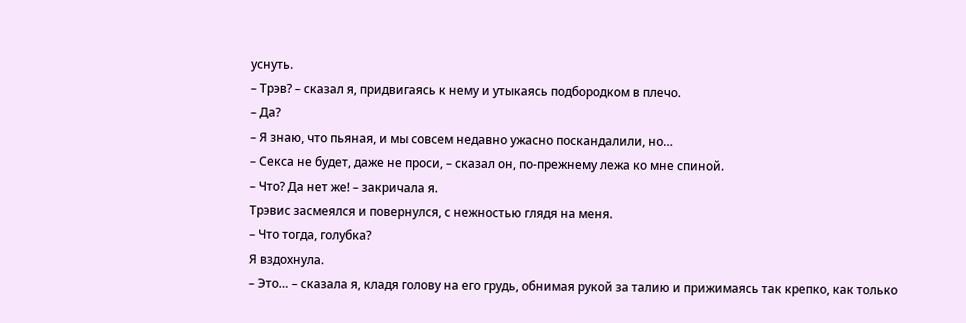уснуть.
– Трэв? – сказал я, придвигаясь к нему и утыкаясь подбородком в плечо.
– Да?
– Я знаю, что пьяная, и мы совсем недавно ужасно поскандалили, но…
– Секса не будет, даже не проси, – сказал он, по‑прежнему лежа ко мне спиной.
– Что? Да нет же! – закричала я.
Трэвис засмеялся и повернулся, с нежностью глядя на меня.
– Что тогда, голубка?
Я вздохнула.
– Это… – сказала я, кладя голову на его грудь, обнимая рукой за талию и прижимаясь так крепко, как только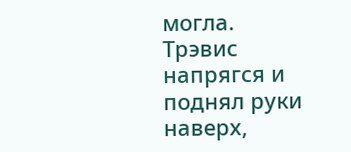могла.
Трэвис напрягся и поднял руки наверх,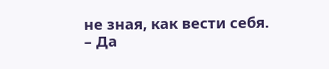не зная, как вести себя.
– Да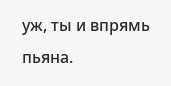уж, ты и впрямь пьяна.